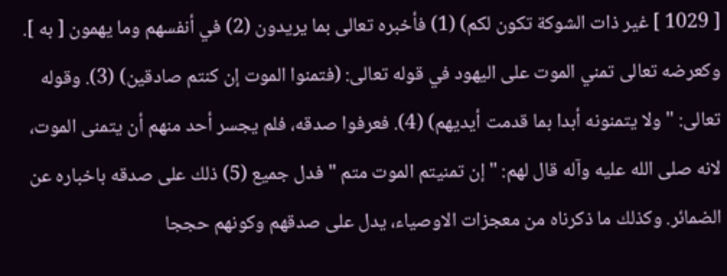[ 1029 ] غير ذات الشوكة تكون لكم) (1) فأخبره تعالى بما يريدون (2) في أنفسهم وما يهمون [ به ]. وكعرضه تعالى تمني الموت على اليهود في قوله تعالى: (فتمنوا الموت إن كنتم صادقين) (3). وقوله تعالى: " ولا يتمنونه أبدا بما قدمت أيديهم) (4). فعرفوا صدقه، فلم يجسر أحد منهم أن يتمنى الموت، لانه صلى الله عليه وآله قال لهم: " إن تمنيتم الموت متم " فدل جميع (5) ذلك على صدقه باخباره عن الضمائر. وكذلك ما ذكرناه من معجزات الاوصياء، يدل على صدقهم وكونهم حججا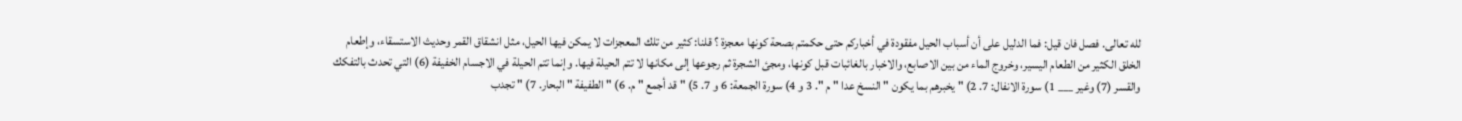لله تعالى. فصل فان قيل: فما الدليل على أن أسباب الحيل مفقودة في أخباركم حتى حكمتم بصحة كونها معجزة ؟ قلنا: كثير من تلك المعجزات لا يمكن فيها الحيل، مثل انشقاق القمر وحديث الاستسقاء، وإطعام الخلق الكثير من الطعام اليسير، وخروج الماء من بين الاصابع، والاخبار بالغائبات قبل كونها، ومجئ الشجرة ثم رجوعها إلى مكانها لا تتم الحيلة فيها. وإنما تتم الحيلة في الاجسام الخفيفة (6) التي تحدث بالتفكك والقسر (7) وغير ___ 1) سورة الانفال: 7. 2) " يخبرهم بما يكون " النسخ عدا " م ". 3 و 4) سورة الجمعة: 6 و 7. 5) " قد أجمع " م. 6) " الطفيفة " البحار. 7) " تجدب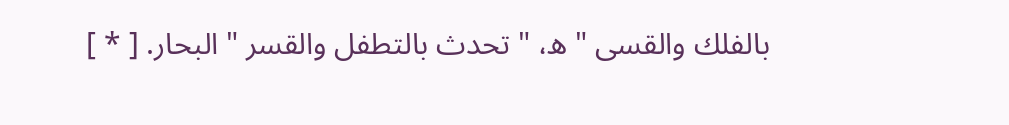بالفلك والقسى " ه، " تحدث بالتطفل والقسر " البحار. [ * ]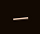___